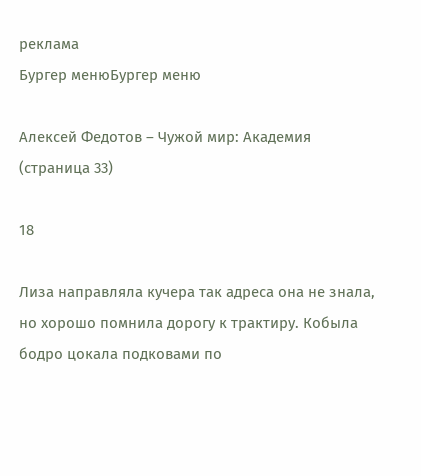реклама
Бургер менюБургер меню

Алексей Федотов – Чужой мир: Академия (страница 33)

18

Лиза направляла кучера так адреса она не знала, но хорошо помнила дорогу к трактиру. Кобыла бодро цокала подковами по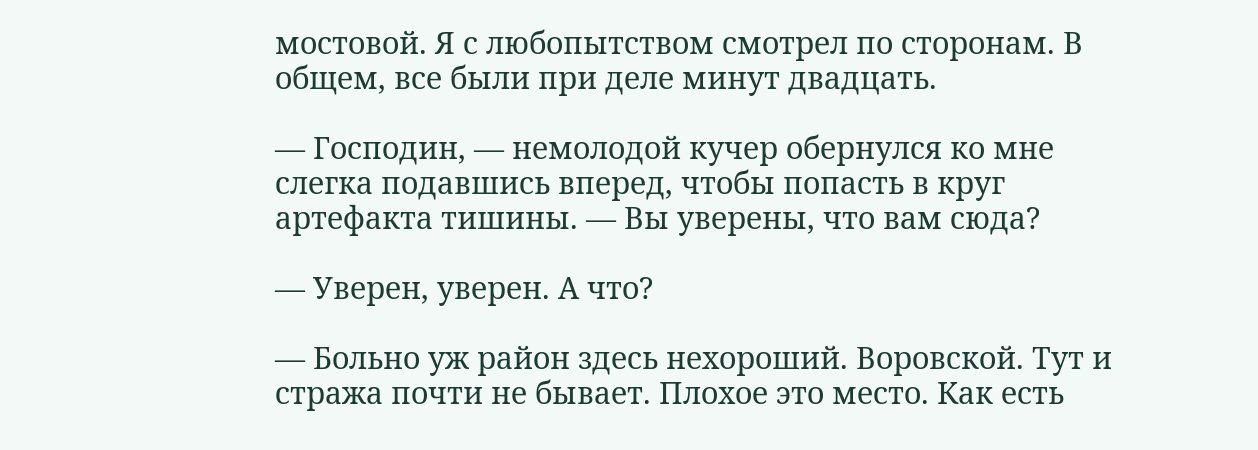мостовой. Я с любопытством смотрел по сторонам. В общем, все были при деле минут двадцать.

— Господин, — немолодой кучер обернулся ко мне слегка подавшись вперед, чтобы попасть в круг артефакта тишины. — Вы уверены, что вам сюда?

— Уверен, уверен. А что?

— Больно уж район здесь нехороший. Воровской. Тут и стража почти не бывает. Плохое это место. Как есть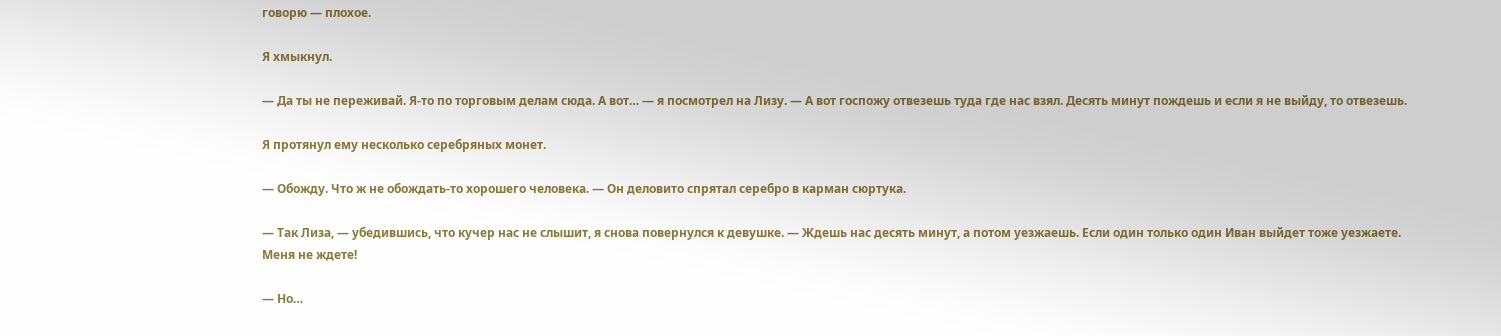говорю — плохое.

Я хмыкнул.

— Да ты не переживай. Я-то по торговым делам сюда. А вот… — я посмотрел на Лизу. — А вот госпожу отвезешь туда где нас взял. Десять минут пождешь и если я не выйду, то отвезешь.

Я протянул ему несколько серебряных монет.

— Обожду. Что ж не обождать-то хорошего человека. — Он деловито спрятал серебро в карман сюртука.

— Так Лиза, — убедившись, что кучер нас не слышит, я снова повернулся к девушке. — Ждешь нас десять минут, а потом уезжаешь. Если один только один Иван выйдет тоже уезжаете. Меня не ждете!

— Но…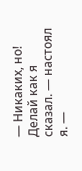— Никаких, но! Делай как я сказал. — настоял я. —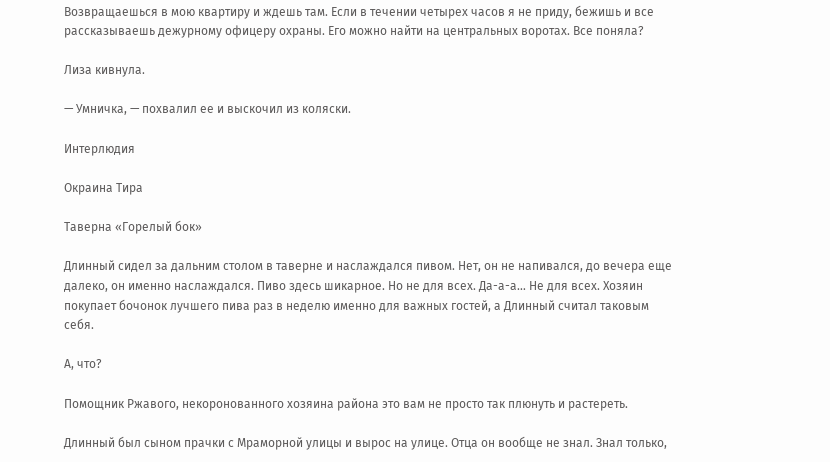Возвращаешься в мою квартиру и ждешь там. Если в течении четырех часов я не приду, бежишь и все рассказываешь дежурному офицеру охраны. Его можно найти на центральных воротах. Все поняла?

Лиза кивнула.

— Умничка, — похвалил ее и выскочил из коляски.

Интерлюдия

Окраина Тира

Таверна «Горелый бок»

Длинный сидел за дальним столом в таверне и наслаждался пивом. Нет, он не напивался, до вечера еще далеко, он именно наслаждался. Пиво здесь шикарное. Но не для всех. Да-а-а… Не для всех. Хозяин покупает бочонок лучшего пива раз в неделю именно для важных гостей, а Длинный считал таковым себя.

А, что?

Помощник Ржавого, некоронованного хозяина района это вам не просто так плюнуть и растереть.

Длинный был сыном прачки с Мраморной улицы и вырос на улице. Отца он вообще не знал. Знал только,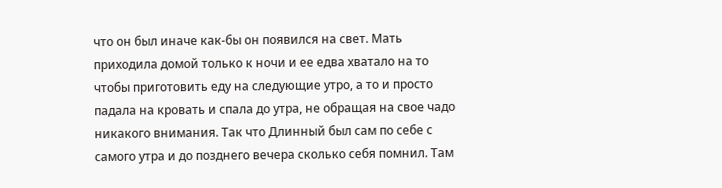что он был иначе как-бы он появился на свет. Мать приходила домой только к ночи и ее едва хватало на то чтобы приготовить еду на следующие утро, а то и просто падала на кровать и спала до утра, не обращая на свое чадо никакого внимания. Так что Длинный был сам по себе с самого утра и до позднего вечера сколько себя помнил. Там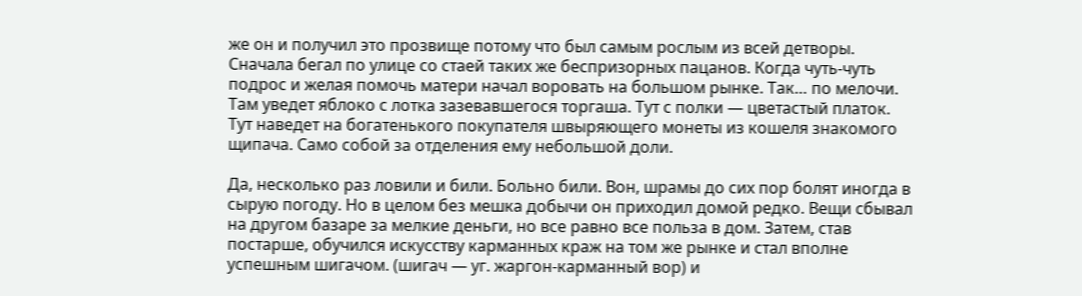же он и получил это прозвище потому что был самым рослым из всей детворы. Сначала бегал по улице со стаей таких же беспризорных пацанов. Когда чуть-чуть подрос и желая помочь матери начал воровать на большом рынке. Так… по мелочи. Там уведет яблоко с лотка зазевавшегося торгаша. Тут с полки — цветастый платок. Тут наведет на богатенького покупателя швыряющего монеты из кошеля знакомого щипача. Само собой за отделения ему небольшой доли.

Да, несколько раз ловили и били. Больно били. Вон, шрамы до сих пор болят иногда в сырую погоду. Но в целом без мешка добычи он приходил домой редко. Вещи сбывал на другом базаре за мелкие деньги, но все равно все польза в дом. Затем, став постарше, обучился искусству карманных краж на том же рынке и стал вполне успешным шигачом. (шигач — уг. жаргон-карманный вор) и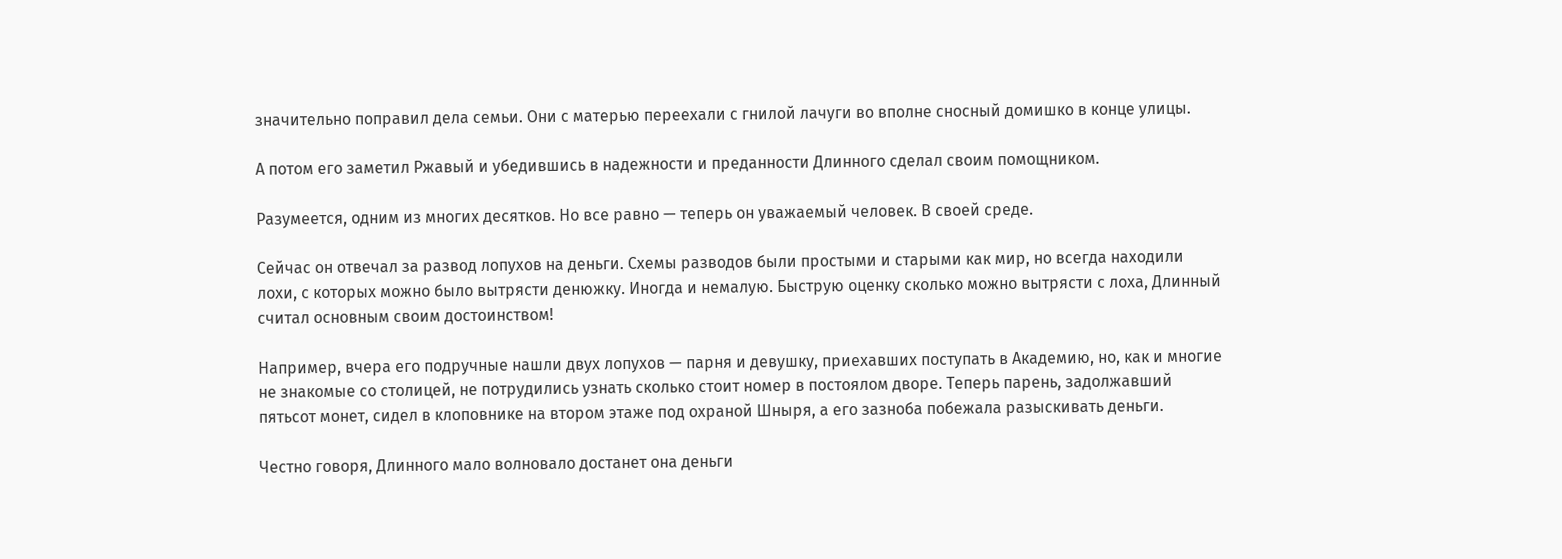значительно поправил дела семьи. Они с матерью переехали с гнилой лачуги во вполне сносный домишко в конце улицы.

А потом его заметил Ржавый и убедившись в надежности и преданности Длинного сделал своим помощником.

Разумеется, одним из многих десятков. Но все равно — теперь он уважаемый человек. В своей среде.

Сейчас он отвечал за развод лопухов на деньги. Схемы разводов были простыми и старыми как мир, но всегда находили лохи, с которых можно было вытрясти денюжку. Иногда и немалую. Быструю оценку сколько можно вытрясти с лоха, Длинный считал основным своим достоинством!

Например, вчера его подручные нашли двух лопухов — парня и девушку, приехавших поступать в Академию, но, как и многие не знакомые со столицей, не потрудились узнать сколько стоит номер в постоялом дворе. Теперь парень, задолжавший пятьсот монет, сидел в клоповнике на втором этаже под охраной Шныря, а его зазноба побежала разыскивать деньги.

Честно говоря, Длинного мало волновало достанет она деньги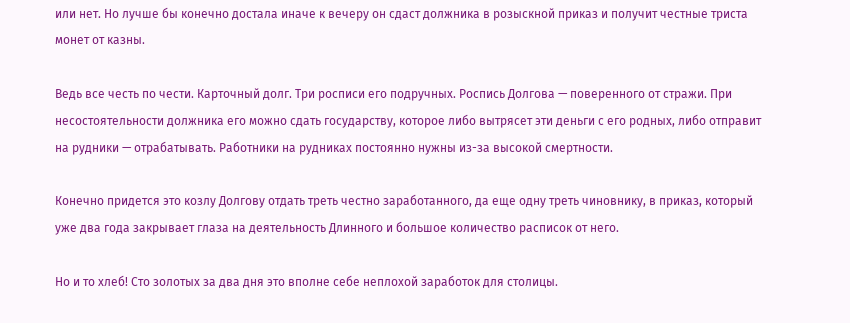или нет. Но лучше бы конечно достала иначе к вечеру он сдаст должника в розыскной приказ и получит честные триста монет от казны.

Ведь все честь по чести. Карточный долг. Три росписи его подручных. Роспись Долгова — поверенного от стражи. При несостоятельности должника его можно сдать государству, которое либо вытрясет эти деньги с его родных, либо отправит на рудники — отрабатывать. Работники на рудниках постоянно нужны из-за высокой смертности.

Конечно придется это козлу Долгову отдать треть честно заработанного, да еще одну треть чиновнику, в приказ, который уже два года закрывает глаза на деятельность Длинного и большое количество расписок от него.

Но и то хлеб! Сто золотых за два дня это вполне себе неплохой заработок для столицы.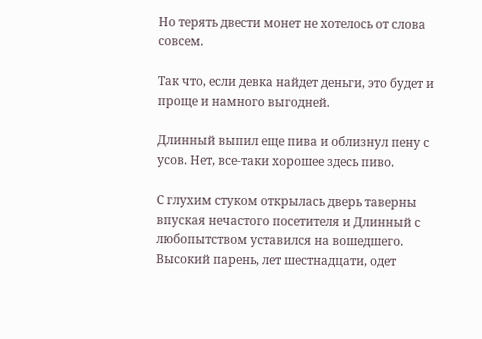Но терять двести монет не хотелось от слова совсем.

Так что, если девка найдет деньги, это будет и проще и намного выгодней.

Длинный выпил еще пива и облизнул пену с усов. Нет, все-таки хорошее здесь пиво.

С глухим стуком открылась дверь таверны впуская нечастого посетителя и Длинный с любопытством уставился на вошедшего. Высокий парень, лет шестнадцати, одет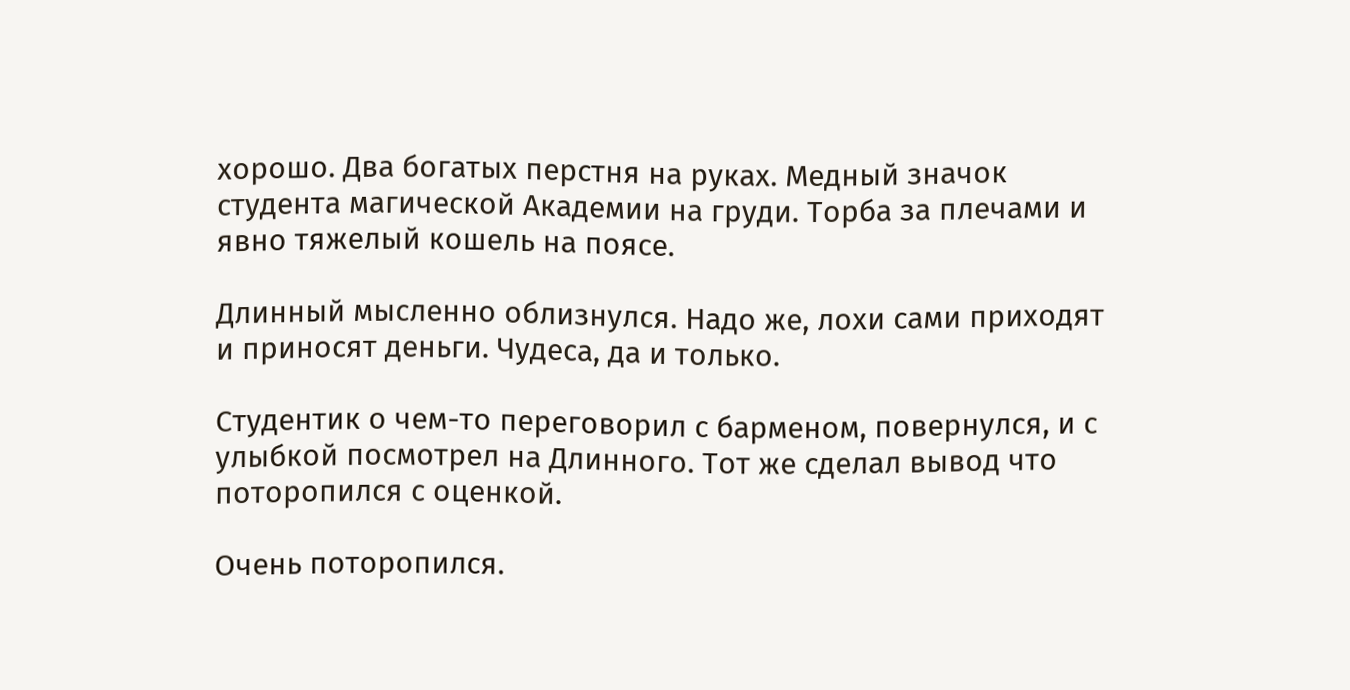хорошо. Два богатых перстня на руках. Медный значок студента магической Академии на груди. Торба за плечами и явно тяжелый кошель на поясе.

Длинный мысленно облизнулся. Надо же, лохи сами приходят и приносят деньги. Чудеса, да и только.

Студентик о чем-то переговорил с барменом, повернулся, и с улыбкой посмотрел на Длинного. Тот же сделал вывод что поторопился с оценкой.

Очень поторопился.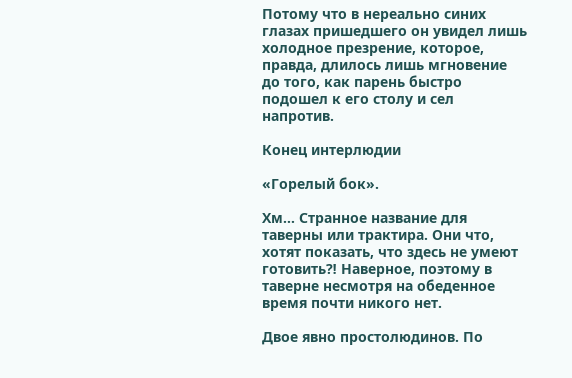Потому что в нереально синих глазах пришедшего он увидел лишь холодное презрение, которое, правда, длилось лишь мгновение до того, как парень быстро подошел к его столу и сел напротив.

Конец интерлюдии

«Горелый бок».

Хм… Странное название для таверны или трактира. Они что, хотят показать, что здесь не умеют готовить⁈ Наверное, поэтому в таверне несмотря на обеденное время почти никого нет.

Двое явно простолюдинов. По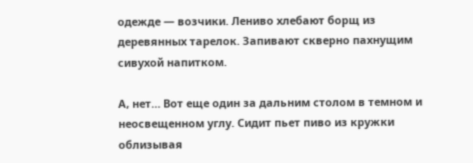одежде — возчики. Лениво хлебают борщ из деревянных тарелок. Запивают скверно пахнущим сивухой напитком.

А, нет… Вот еще один за дальним столом в темном и неосвещенном углу. Сидит пьет пиво из кружки облизывая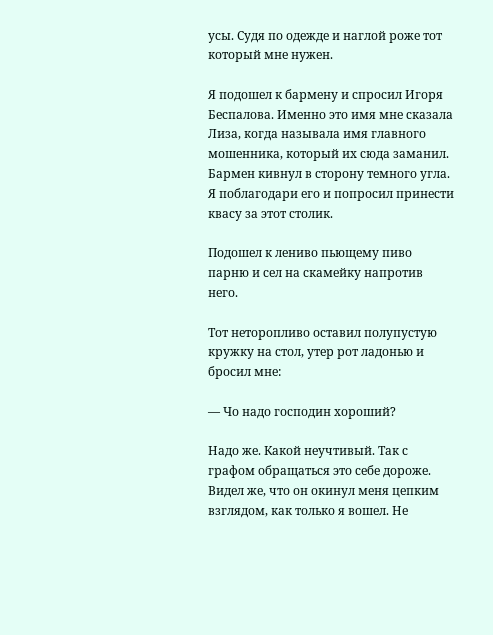усы. Судя по одежде и наглой роже тот который мне нужен.

Я подошел к бармену и спросил Игоря Беспалова. Именно это имя мне сказала Лиза, когда называла имя главного мошенника, который их сюда заманил. Бармен кивнул в сторону темного угла. Я поблагодари его и попросил принести квасу за этот столик.

Подошел к лениво пьющему пиво парню и сел на скамейку напротив него.

Тот неторопливо оставил полупустую кружку на стол, утер рот ладонью и бросил мне:

— Чо надо господин хороший?

Надо же. Какой неучтивый. Так с графом обращаться это себе дороже. Видел же, что он окинул меня цепким взглядом, как только я вошел. Не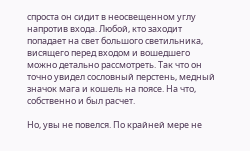спроста он сидит в неосвещенном углу напротив входа. Любой, кто заходит попадает на свет большого светильника, висящего перед входом и вошедшего можно детально рассмотреть. Так что он точно увидел сословный перстень, медный значок мага и кошель на поясе. На что, собственно и был расчет.

Но, увы не повелся. По крайней мере не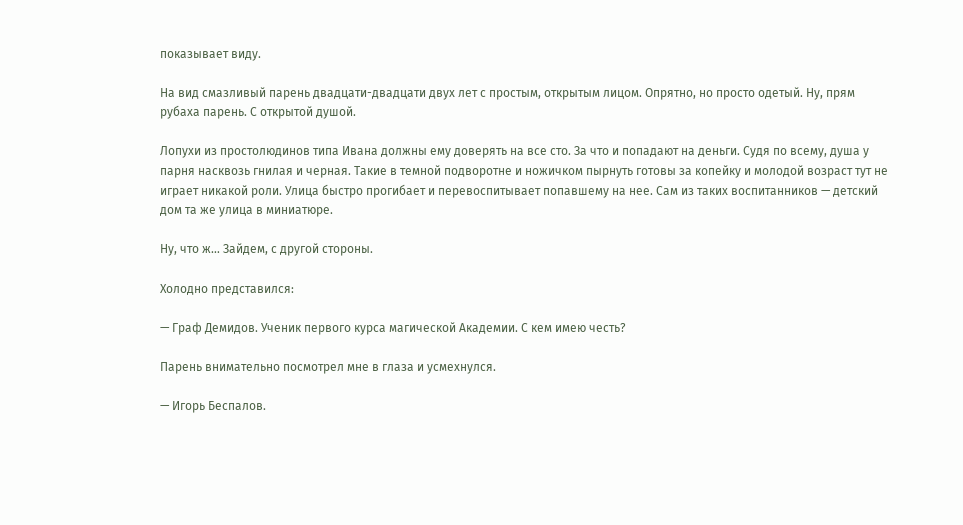показывает виду.

На вид смазливый парень двадцати-двадцати двух лет с простым, открытым лицом. Опрятно, но просто одетый. Ну, прям рубаха парень. С открытой душой.

Лопухи из простолюдинов типа Ивана должны ему доверять на все сто. За что и попадают на деньги. Судя по всему, душа у парня насквозь гнилая и черная. Такие в темной подворотне и ножичком пырнуть готовы за копейку и молодой возраст тут не играет никакой роли. Улица быстро прогибает и перевоспитывает попавшему на нее. Сам из таких воспитанников — детский дом та же улица в миниатюре.

Ну, что ж… Зайдем, с другой стороны.

Холодно представился:

— Граф Демидов. Ученик первого курса магической Академии. С кем имею честь?

Парень внимательно посмотрел мне в глаза и усмехнулся.

— Игорь Беспалов.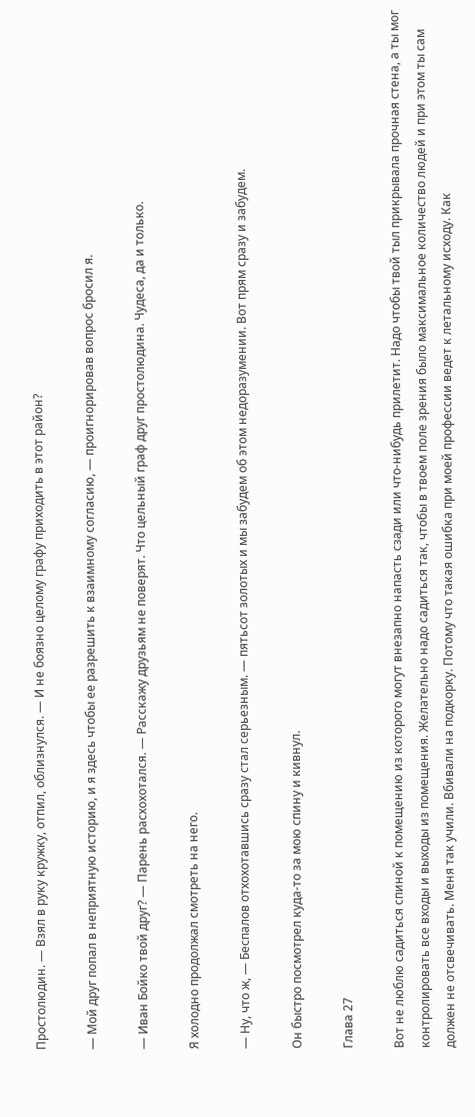Простолюдин. — Взял в руку кружку, отпил, облизнулся. — И не боязно целому графу приходить в этот район?

— Мой друг попал в неприятную историю, и я здесь чтобы ее разрешить к взаимному согласию, — проигнорировав вопрос бросил я.

— Иван Бойко твой друг? — Парень расхохотался. — Расскажу друзьям не поверят. Что цельный граф друг простолюдина. Чудеса, да и только.

Я холодно продолжал смотреть на него.

— Ну, что ж, — Беспалов отхохотавшись сразу стал серьезным. — пятьсот золотых и мы забудем об этом недоразумении. Вот прям сразу и забудем.

Он быстро посмотрел куда-то за мою спину и кивнул.

Глава 27

Вот не люблю садиться спиной к помещению из которого могут внезапно напасть сзади или что-нибудь прилетит. Надо чтобы твой тыл прикрывала прочная стена, а ты мог контролировать все входы и выходы из помещения. Желательно надо садиться так, чтобы в твоем поле зрения было максимальное количество людей и при этом ты сам должен не отсвечивать. Меня так учили. Вбивали на подкорку. Потому что такая ошибка при моей профессии ведет к летальному исходу. Как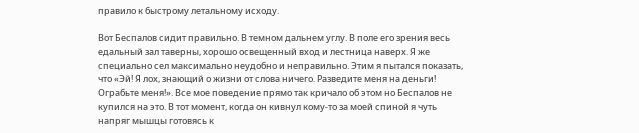правило к быстрому летальному исходу.

Вот Беспалов сидит правильно. В темном дальнем углу. В поле его зрения весь едальный зал таверны, хорошо освещенный вход и лестница наверх. Я же специально сел максимально неудобно и неправильно. Этим я пытался показать, что «Эй! Я лох, знающий о жизни от слова ничего. Разведите меня на деньги! Ограбьте меня!». Все мое поведение прямо так кричало об этом но Беспалов не купился на это. В тот момент, когда он кивнул кому-то за моей спиной я чуть напряг мышцы готовясь к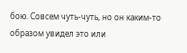бою. Совсем чуть-чуть, но он каким-то образом увидел это или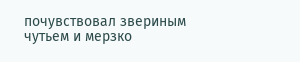почувствовал звериным чутьем и мерзко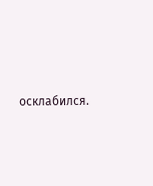осклабился.